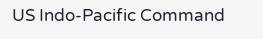US Indo-Pacific Command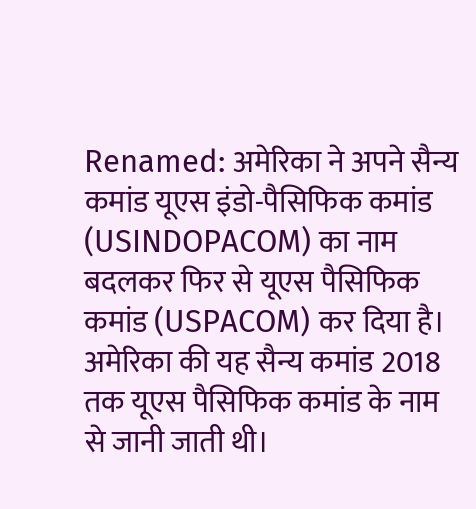Renamed: अमेरिका ने अपने सैन्य कमांड यूएस इंडो-पैसिफिक कमांड (USINDOPACOM) का नाम बदलकर फिर से यूएस पैसिफिक कमांड (USPACOM) कर दिया है। अमेरिका की यह सैन्य कमांड 2018 तक यूएस पैसिफिक कमांड के नाम से जानी जाती थी।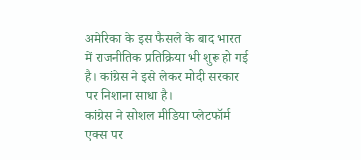अमेरिका के इस फैसले के बाद भारत में राजनीतिक प्रतिक्रिया भी शुरू हो गई है। कांग्रेस ने इसे लेकर मोदी सरकार पर निशाना साधा है।
कांग्रेस ने सोशल मीडिया प्लेटफॉर्म एक्स पर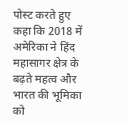पोस्ट करते हुए कहा कि 2018 में अमेरिका ने हिंद महासागर क्षेत्र के बढ़ते महत्व और भारत की भूमिका को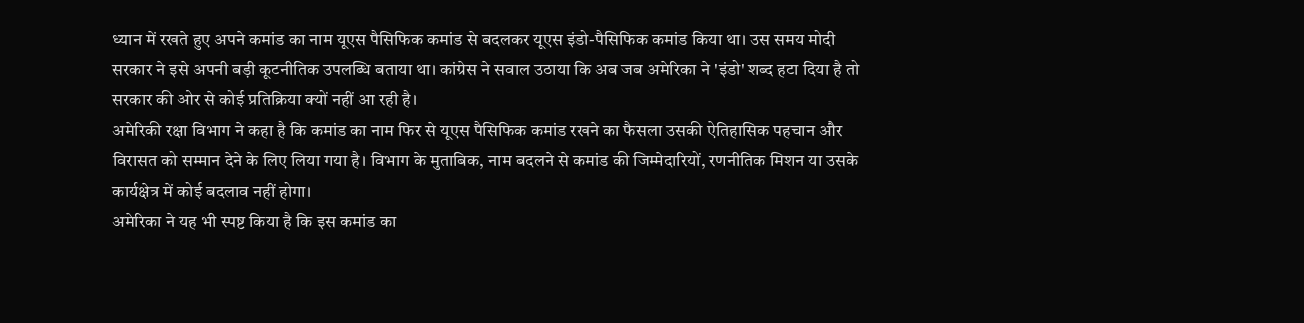ध्यान में रखते हुए अपने कमांड का नाम यूएस पैसिफिक कमांड से बदलकर यूएस इंडो-पैसिफिक कमांड किया था। उस समय मोदी सरकार ने इसे अपनी बड़ी कूटनीतिक उपलब्धि बताया था। कांग्रेस ने सवाल उठाया कि अब जब अमेरिका ने 'इंडो' शब्द हटा दिया है तो सरकार की ओर से कोई प्रतिक्रिया क्यों नहीं आ रही है।
अमेरिकी रक्षा विभाग ने कहा है कि कमांड का नाम फिर से यूएस पैसिफिक कमांड रखने का फैसला उसकी ऐतिहासिक पहचान और विरासत को सम्मान देने के लिए लिया गया है। विभाग के मुताबिक, नाम बदलने से कमांड की जिम्मेदारियों, रणनीतिक मिशन या उसके कार्यक्षेत्र में कोई बदलाव नहीं होगा।
अमेरिका ने यह भी स्पष्ट किया है कि इस कमांड का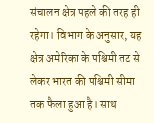संचालन क्षेत्र पहले की तरह ही रहेगा। विभाग के अनुसार, यह क्षेत्र अमेरिका के पश्चिमी तट से लेकर भारत की पश्चिमी सीमा तक फैला हुआ है। साथ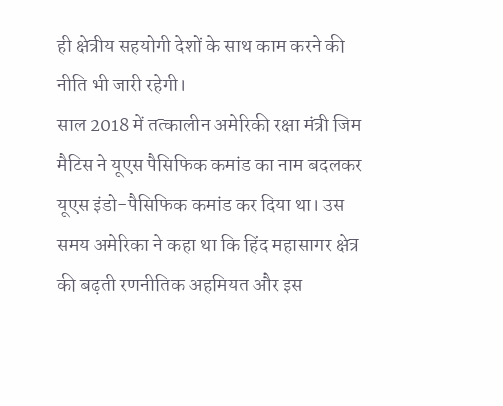ही क्षेत्रीय सहयोगी देशों के साथ काम करने की नीति भी जारी रहेगी।
साल 2018 में तत्कालीन अमेरिकी रक्षा मंत्री जिम मैटिस ने यूएस पैसिफिक कमांड का नाम बदलकर यूएस इंडो-पैसिफिक कमांड कर दिया था। उस समय अमेरिका ने कहा था कि हिंद महासागर क्षेत्र की बढ़ती रणनीतिक अहमियत और इस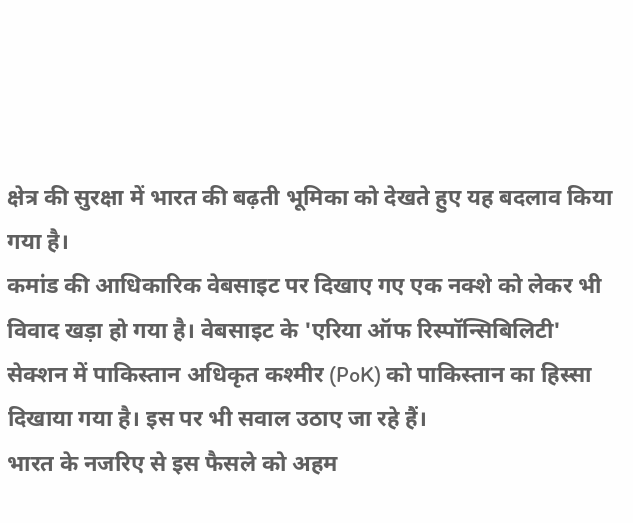क्षेत्र की सुरक्षा में भारत की बढ़ती भूमिका को देखते हुए यह बदलाव किया गया है।
कमांड की आधिकारिक वेबसाइट पर दिखाए गए एक नक्शे को लेकर भी विवाद खड़ा हो गया है। वेबसाइट के 'एरिया ऑफ रिस्पॉन्सिबिलिटी' सेक्शन में पाकिस्तान अधिकृत कश्मीर (PoK) को पाकिस्तान का हिस्सा दिखाया गया है। इस पर भी सवाल उठाए जा रहे हैं।
भारत के नजरिए से इस फैसले को अहम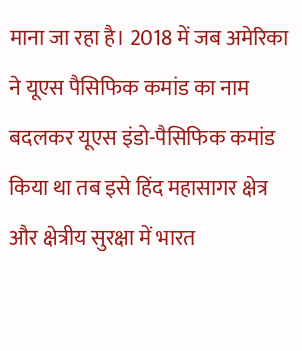माना जा रहा है। 2018 में जब अमेरिका ने यूएस पैसिफिक कमांड का नाम बदलकर यूएस इंडो-पैसिफिक कमांड किया था तब इसे हिंद महासागर क्षेत्र और क्षेत्रीय सुरक्षा में भारत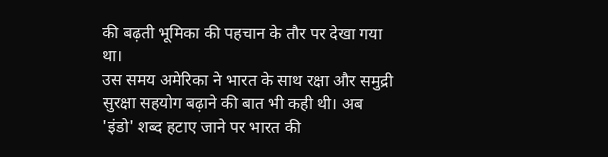की बढ़ती भूमिका की पहचान के तौर पर देखा गया था।
उस समय अमेरिका ने भारत के साथ रक्षा और समुद्री सुरक्षा सहयोग बढ़ाने की बात भी कही थी। अब 'इंडो' शब्द हटाए जाने पर भारत की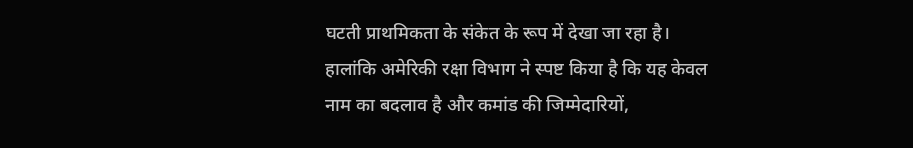घटती प्राथमिकता के संकेत के रूप में देखा जा रहा है।
हालांकि अमेरिकी रक्षा विभाग ने स्पष्ट किया है कि यह केवल नाम का बदलाव है और कमांड की जिम्मेदारियों,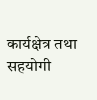कार्यक्षेत्र तथा सहयोगी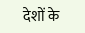देशों के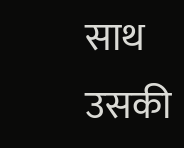साथ उसकी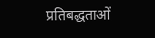प्रतिबद्धताओं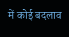में कोई बदलाव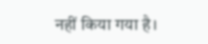नहीं किया गया है।